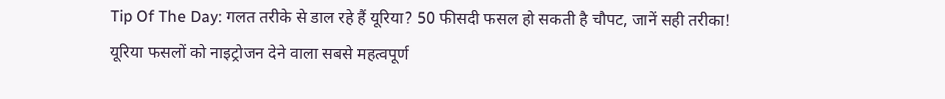Tip Of The Day: गलत तरीके से डाल रहे हैं यूरिया? 50 फीसदी फसल हो सकती है चौपट, जानें सही तरीका!
यूरिया फसलों को नाइट्रोजन देने वाला सबसे महत्वपूर्ण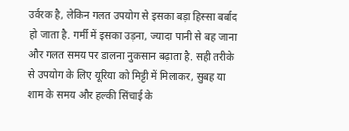उर्वरक है, लेकिन गलत उपयोग से इसका बड़ा हिस्सा बर्बाद हो जाता है. गर्मी में इसका उड़ना, ज्यादा पानी से बह जाना और गलत समय पर डालना नुकसान बढ़ाता है. सही तरीके से उपयोग के लिए यूरिया को मिट्टी में मिलाकर, सुबह या शाम के समय और हल्की सिंचाई के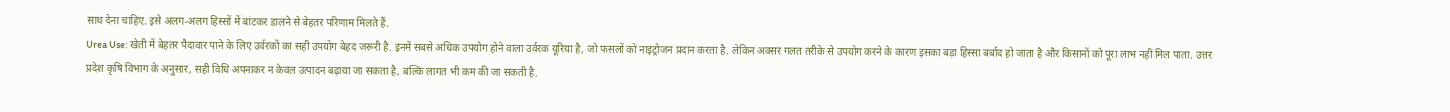साथ देना चाहिए. इसे अलग-अलग हिस्सों में बांटकर डालने से बेहतर परिणाम मिलते हैं.
Urea Use: खेती में बेहतर पैदावार पाने के लिए उर्वरकों का सही उपयोग बेहद जरूरी है. इनमें सबसे अधिक उपयोग होने वाला उर्वरक यूरिया है, जो फसलों को नाइट्रोजन प्रदान करता है. लेकिन अक्सर गलत तरीके से उपयोग करने के कारण इसका बड़ा हिस्सा बर्बाद हो जाता है और किसानों को पूरा लाभ नहीं मिल पाता. उत्तर प्रदेश कृषि विभाग के अनुसार, सही विधि अपनाकर न केवल उत्पादन बढ़ाया जा सकता है, बल्कि लागत भी कम की जा सकती है.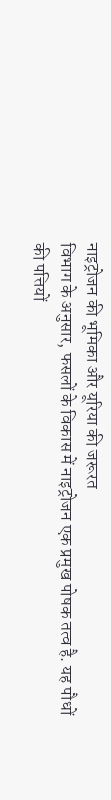नाइट्रोजन की भूमिका और यूरिया की जरूरत
विभाग के अनुसार, फसलों के विकास में नाइट्रोजन एक प्रमुख पोषक तत्व है. यह पौधों की पत्तियों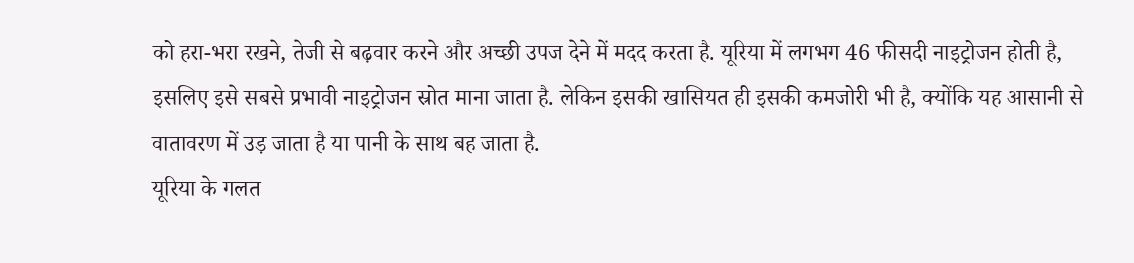को हरा-भरा रखने, तेजी से बढ़वार करने और अच्छी उपज देने में मदद करता है. यूरिया में लगभग 46 फीसदी नाइट्रोजन होती है, इसलिए इसे सबसे प्रभावी नाइट्रोजन स्रोत माना जाता है. लेकिन इसकी खासियत ही इसकी कमजोरी भी है, क्योंकि यह आसानी से वातावरण में उड़ जाता है या पानी के साथ बह जाता है.
यूरिया के गलत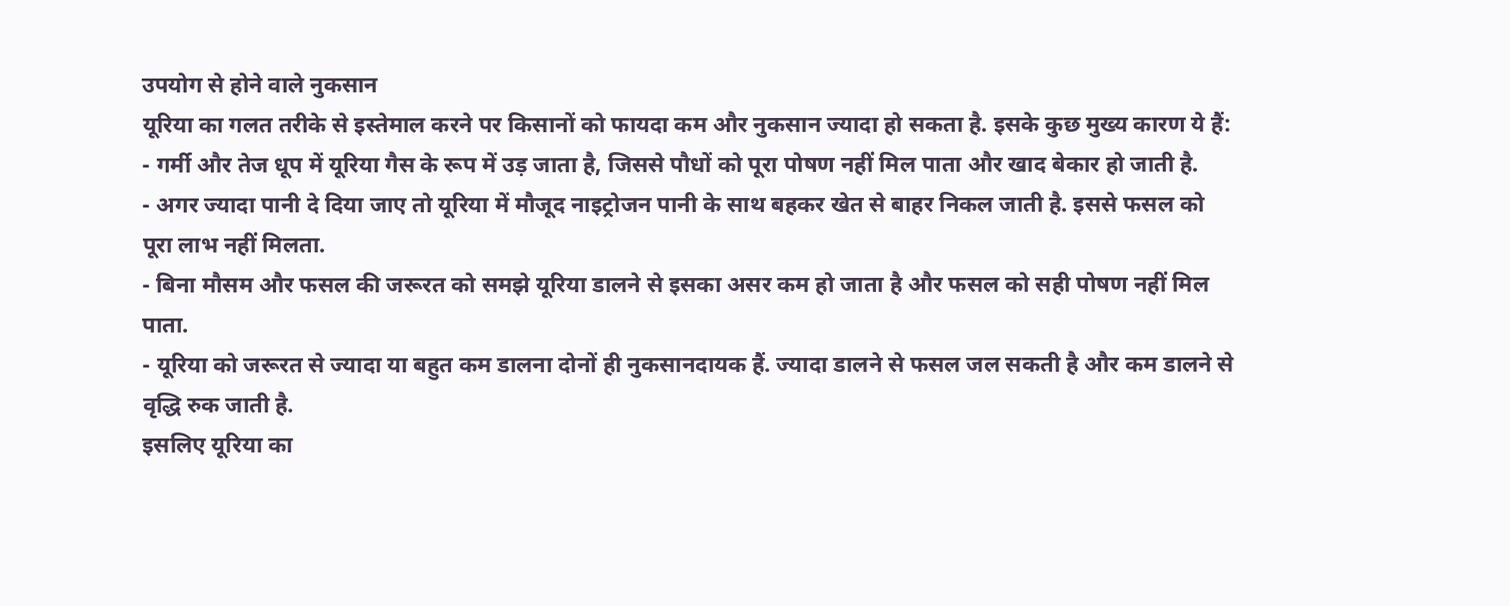उपयोग से होने वाले नुकसान
यूरिया का गलत तरीके से इस्तेमाल करने पर किसानों को फायदा कम और नुकसान ज्यादा हो सकता है. इसके कुछ मुख्य कारण ये हैं:
- गर्मी और तेज धूप में यूरिया गैस के रूप में उड़ जाता है, जिससे पौधों को पूरा पोषण नहीं मिल पाता और खाद बेकार हो जाती है.
- अगर ज्यादा पानी दे दिया जाए तो यूरिया में मौजूद नाइट्रोजन पानी के साथ बहकर खेत से बाहर निकल जाती है. इससे फसल को पूरा लाभ नहीं मिलता.
- बिना मौसम और फसल की जरूरत को समझे यूरिया डालने से इसका असर कम हो जाता है और फसल को सही पोषण नहीं मिल पाता.
- यूरिया को जरूरत से ज्यादा या बहुत कम डालना दोनों ही नुकसानदायक हैं. ज्यादा डालने से फसल जल सकती है और कम डालने से वृद्धि रुक जाती है.
इसलिए यूरिया का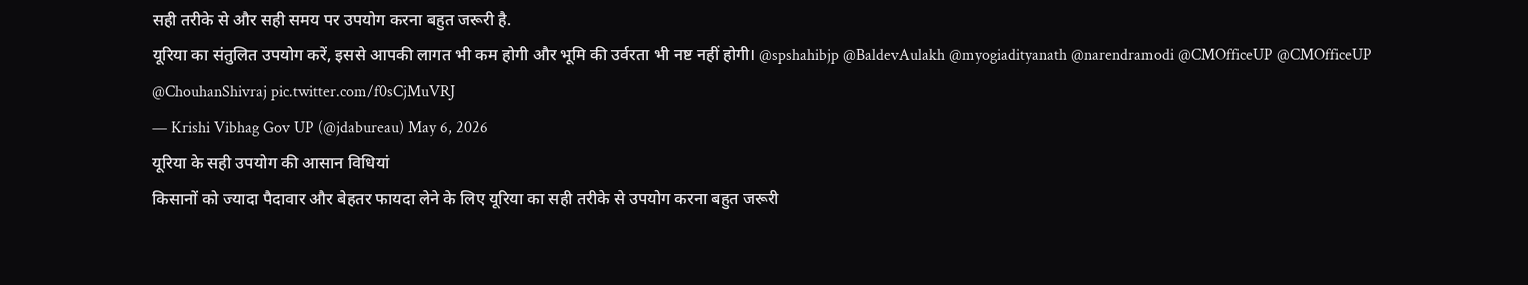सही तरीके से और सही समय पर उपयोग करना बहुत जरूरी है.
यूरिया का संतुलित उपयोग करें, इससे आपकी लागत भी कम होगी और भूमि की उर्वरता भी नष्ट नहीं होगी। @spshahibjp @BaldevAulakh @myogiadityanath @narendramodi @CMOfficeUP @CMOfficeUP @ChouhanShivraj pic.twitter.com/f0sCjMuVRJ
— Krishi Vibhag Gov UP (@jdabureau) May 6, 2026
यूरिया के सही उपयोग की आसान विधियां
किसानों को ज्यादा पैदावार और बेहतर फायदा लेने के लिए यूरिया का सही तरीके से उपयोग करना बहुत जरूरी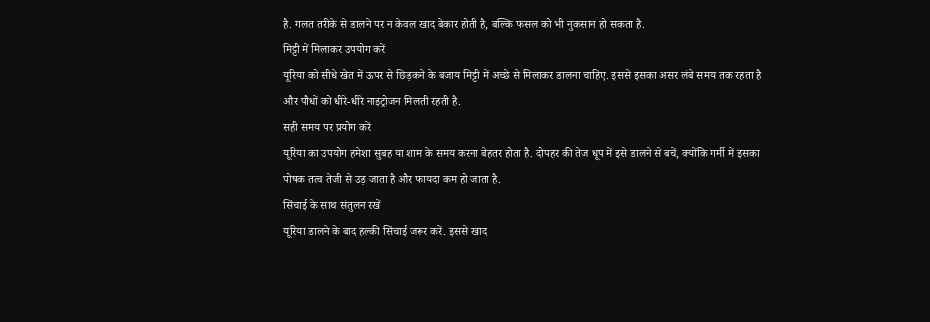है. गलत तरीके से डालने पर न केवल खाद बेकार होती है, बल्कि फसल को भी नुकसान हो सकता है.
मिट्टी में मिलाकर उपयोग करें
यूरिया को सीधे खेत में ऊपर से छिड़कने के बजाय मिट्टी में अच्छे से मिलाकर डालना चाहिए. इससे इसका असर लंबे समय तक रहता है और पौधों को धीरे-धीरे नाइट्रोजन मिलती रहती है.
सही समय पर प्रयोग करें
यूरिया का उपयोग हमेशा सुबह या शाम के समय करना बेहतर होता है. दोपहर की तेज धूप में इसे डालने से बचें, क्योंकि गर्मी में इसका पोषक तत्व तेजी से उड़ जाता है और फायदा कम हो जाता है.
सिंचाई के साथ संतुलन रखें
यूरिया डालने के बाद हल्की सिंचाई जरूर करें. इससे खाद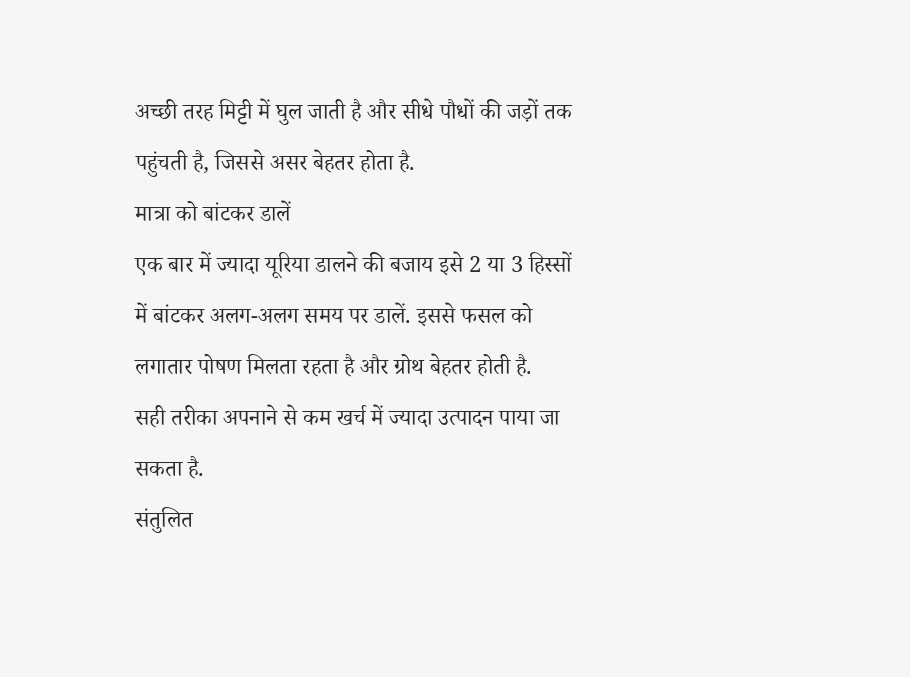अच्छी तरह मिट्टी में घुल जाती है और सीधे पौधों की जड़ों तक पहुंचती है, जिससे असर बेहतर होता है.
मात्रा को बांटकर डालें
एक बार में ज्यादा यूरिया डालने की बजाय इसे 2 या 3 हिस्सों में बांटकर अलग-अलग समय पर डालें. इससे फसल को लगातार पोषण मिलता रहता है और ग्रोथ बेहतर होती है.
सही तरीका अपनाने से कम खर्च में ज्यादा उत्पादन पाया जा सकता है.
संतुलित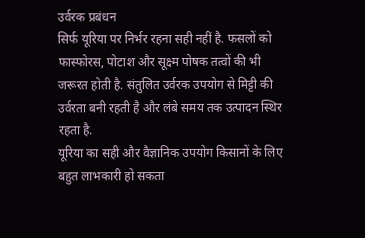उर्वरक प्रबंधन
सिर्फ यूरिया पर निर्भर रहना सही नहीं है. फसलों को फास्फोरस, पोटाश और सूक्ष्म पोषक तत्वों की भी जरूरत होती है. संतुलित उर्वरक उपयोग से मिट्टी की उर्वरता बनी रहती है और लंबे समय तक उत्पादन स्थिर रहता है.
यूरिया का सही और वैज्ञानिक उपयोग किसानों के लिए बहुत लाभकारी हो सकता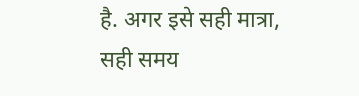है. अगर इसे सही मात्रा, सही समय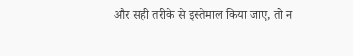और सही तरीके से इस्तेमाल किया जाए, तो न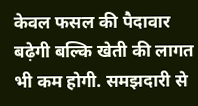केवल फसल की पैदावार बढ़ेगी बल्कि खेती की लागत भी कम होगी. समझदारी से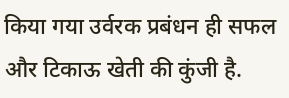किया गया उर्वरक प्रबंधन ही सफल और टिकाऊ खेती की कुंजी है.